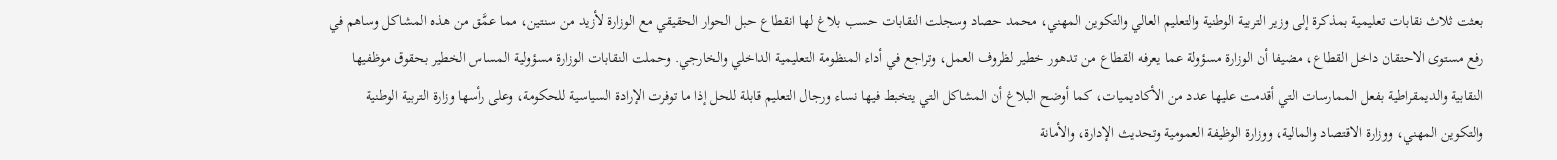بعثت ثلاث نقابات تعليمية بمذكرة إلى وزير التربية الوطنية والتعليم العالي والتكوين المهني، محمد حصاد وسجلت النقابات حسب بلاغ لها انقطاع حبل الحوار الحقيقي مع الوزارة لأزيد من سنتين، مما عمَّق من هذه المشاكل وساهم في رفع مستوى الاحتقان داخل القطاع، مضيفا أن الوزارة مسؤولة عما يعرفه القطاع من تدهور خطير لظروف العمل، وتراجع في أداء المنظومة التعليمية الداخلي والخارجي. وحملت النقابات الوزارة مسؤولية المساس الخطير بحقوق موظفيها النقابية والديمقراطية بفعل الممارسات التي أقدمت عليها عدد من الأكاديميات، كما أوضح البلاغ أن المشاكل التي يتخبط فيها نساء ورجال التعليم قابلة للحل إذا ما توفرت الإرادة السياسية للحكومة، وعلى رأسها وزارة التربية الوطنية والتكوين المهني، ووزارة الاقتصاد والمالية، ووزارة الوظيفة العمومية وتحديث الإدارة، والأمانة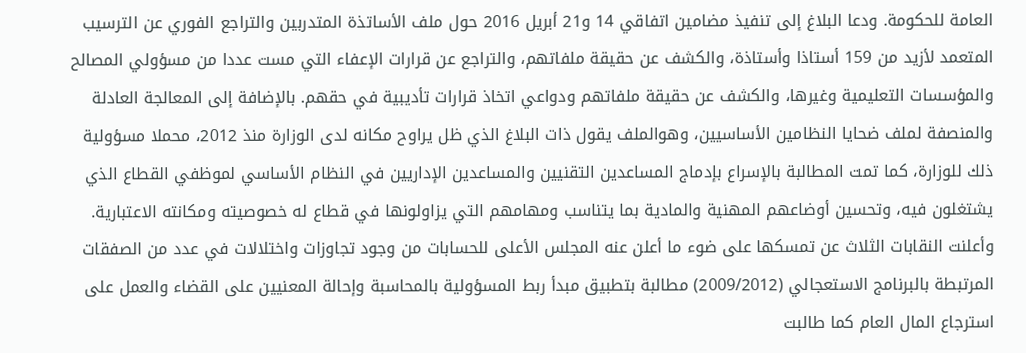العامة للحكومة. ودعا البلاغ إلى تنفيذ مضامين اتفاقي 14 و21 أبريل 2016 حول ملف الأساتذة المتدربين والتراجع الفوري عن الترسيب المتعمد لأزيد من 159 أستاذا وأستاذة، والكشف عن حقيقة ملفاتهم، والتراجع عن قرارات الإعفاء التي مست عددا من مسؤولي المصالح والمؤسسات التعليمية وغيرها، والكشف عن حقيقة ملفاتهم ودواعي اتخاذ قرارات تأديبية في حقهم. بالإضافة إلى المعالجة العادلة والمنصفة لملف ضحايا النظامين الأساسيين، وهوالملف يقول ذات البلاغ الذي ظل يراوح مكانه لدى الوزارة منذ 2012، محملا مسؤولية ذلك للوزارة، كما تمت المطالبة بالإسراع بإدماج المساعدين التقنيين والمساعدين الإداريين في النظام الأساسي لموظفي القطاع الذي يشتغلون فيه، وتحسين أوضاعهم المهنية والمادية بما يتناسب ومهامهم التي يزاولونها في قطاع له خصوصيته ومكانته الاعتبارية. وأعلنت النقابات الثلاث عن تمسكها على ضوء ما أعلن عنه المجلس الأعلى للحسابات من وجود تجاوزات واختلالات في عدد من الصفقات المرتبطة بالبرنامج الاستعجالي (2009/2012) مطالبة بتطبيق مبدأ ربط المسؤولية بالمحاسبة وإحالة المعنيين على القضاء والعمل على استرجاع المال العام كما طالبت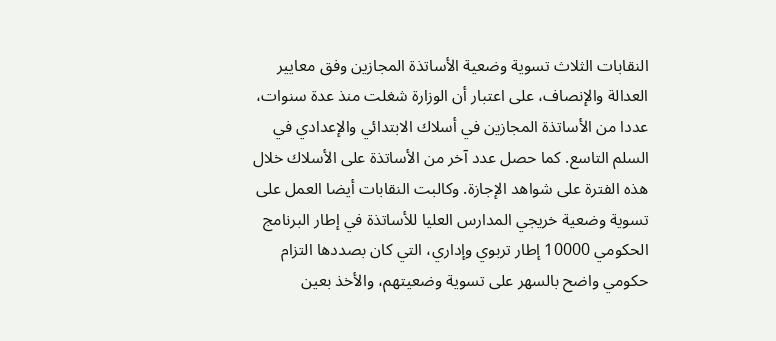النقابات الثلاث تسوية وضعية الأساتذة المجازين وفق معايير العدالة والإنصاف، على اعتبار أن الوزارة شغلت منذ عدة سنوات، عددا من الأساتذة المجازين في أسلاك الابتدائي والإعدادي في السلم التاسع. كما حصل عدد آخر من الأساتذة على الأسلاك خلال هذه الفترة على شواهد الإجازة. وكالبت النقابات أيضا العمل على تسوية وضعية خريجي المدارس العليا للأساتذة في إطار البرنامج الحكومي 10000 إطار تربوي وإداري، التي كان بصددها التزام حكومي واضح بالسهر على تسوية وضعيتهم، والأخذ بعين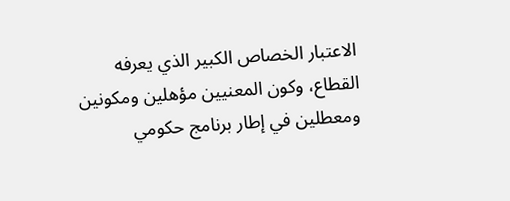الاعتبار الخصاص الكبير الذي يعرفه القطاع، وكون المعنيين مؤهلين ومكونين ومعطلين في إطار برنامج حكومي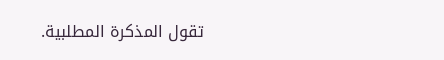تقول المذكرة المطلبية.